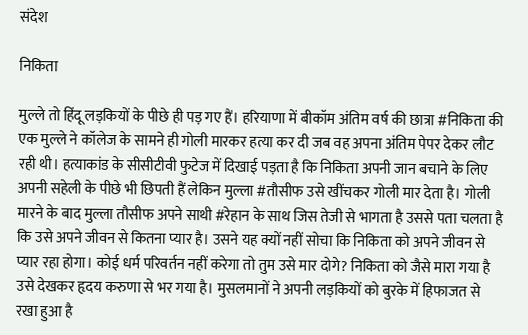संदेश

निकिता

मुल्ले तो हिंदू लड़कियों के पीछे ही पड़ गए हैं। हरियाणा में बीकॉम अंतिम वर्ष की छात्रा #निकिता की एक मुल्ले ने कॉलेज के सामने ही गोली मारकर हत्या कर दी जब वह अपना अंतिम पेपर देकर लौट रही थी। हत्याकांड के सीसीटीवी फुटेज में दिखाई पड़ता है कि निकिता अपनी जान बचाने के लिए अपनी सहेली के पीछे भी छिपती हैं लेकिन मुल्ला #तौसीफ उसे खींचकर गोली मार देता है। गोली मारने के बाद मुल्ला तौसीफ अपने साथी #रेहान के साथ जिस तेजी से भागता है उससे पता चलता है कि उसे अपने जीवन से कितना प्यार है। उसने यह क्यों नहीं सोचा कि निकिता को अपने जीवन से प्यार रहा होगा। कोई धर्म परिवर्तन नहीं करेगा तो तुम उसे मार दोगे? निकिता को जैसे मारा गया है उसे देखकर हृदय करुणा से भर गया है। मुसलमानों ने अपनी लड़कियों को बुरके में हिफाजत से रखा हुआ है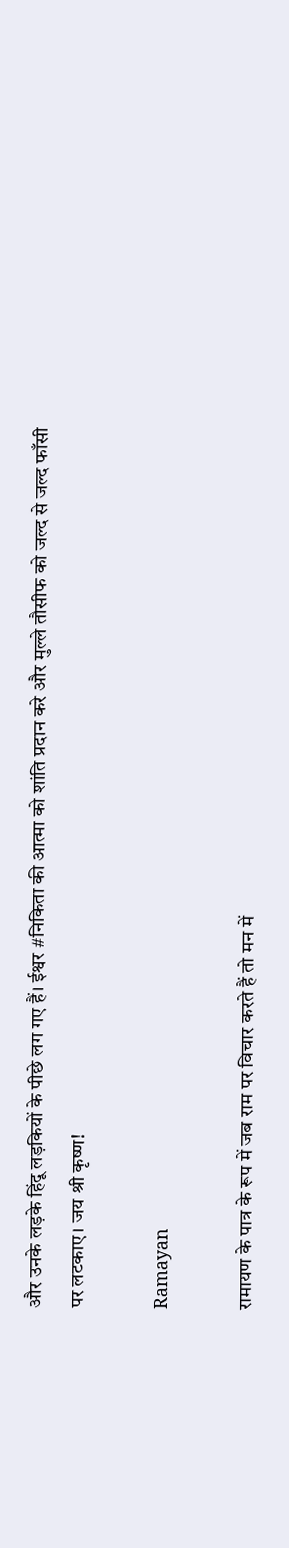और उनके लड़के हिंदू लड़कियों के पीछे लग गए हैं। ईश्वर #निकिता की आत्मा को शांति प्रदान करे और मुल्ले तौसीफ को जल्द से जल्द फाँसी पर लटकाए। जय श्री कृष्ण!

Ramayan

रामायण के पात्र के रूप में जब राम पर विचार करते हैं तो मन में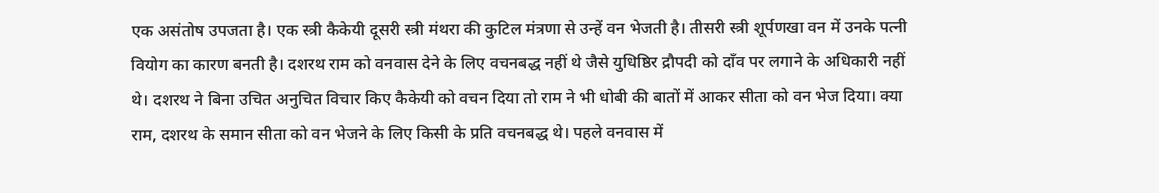एक असंतोष उपजता है। एक स्त्री कैकेयी दूसरी स्त्री मंथरा की कुटिल मंत्रणा से उन्हें वन भेजती है। तीसरी स्त्री शूर्पणखा वन में उनके पत्नी वियोग का कारण बनती है। दशरथ राम को वनवास देने के लिए वचनबद्ध नहीं थे जैसे युधिष्ठिर द्रौपदी को दाँव पर लगाने के अधिकारी नहीं थे। दशरथ ने बिना उचित अनुचित विचार किए कैकेयी को वचन दिया तो राम ने भी धोबी की बातों में आकर सीता को वन भेज दिया। क्या राम, दशरथ के समान सीता को वन भेजने के लिए किसी के प्रति वचनबद्ध थे। पहले वनवास में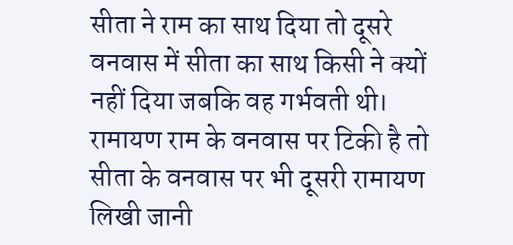सीता ने राम का साथ दिया तो दूसरे वनवास में सीता का साथ किसी ने क्यों नहीं दिया जबकि वह गर्भवती थी। रामायण राम के वनवास पर टिकी है तो सीता के वनवास पर भी दूसरी रामायण लिखी जानी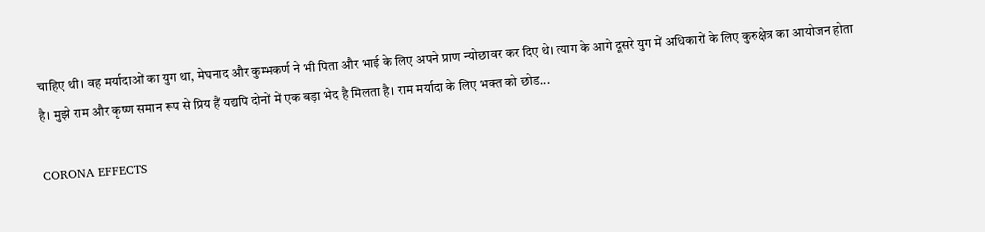चाहिए थी। वह मर्यादाओं का युग था, मेघनाद और कुम्भकर्ण ने भी पिता और भाई के लिए अपने प्राण न्योछावर कर दिए थे। त्याग के आगे दूसरे युग में अधिकारों के लिए कुरुक्षेत्र का आयोजन होता है। मुझे राम और कृष्ण समान रूप से प्रिय हैं यद्यपि दोनों में एक बड़ा भेद है मिलता है। राम मर्यादा के लिए भक्त को छोड...

CORONA EFFECTS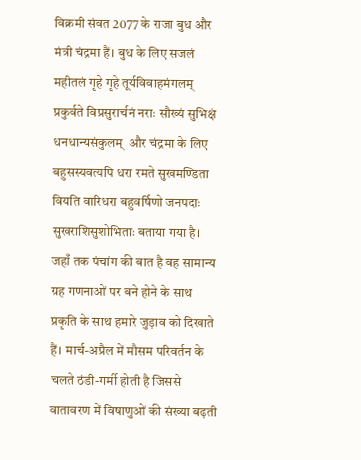विक्रमी संवत 2077 के राजा बुध और मंत्री चंद्रमा हैं। बुध के लिए सजलं महीतलं गृहे गृहे तूर्यविवाहमंगलम् प्रकुर्वते विप्रसुरार्चनं नराः सौख्यं सुभिक्षं धनधान्यसंकुलम्  और चंद्रमा के लिए बहुसस्यवत्यपि धरा रमते सुखमण्डिता वियति वारिधरा बहुवर्षिणो जनपदाः सुखराशिसुशोभिताः बताया गया है। जहाँ तक पंचांग की बात है वह सामान्य ग्रह गणनाओं पर बने होने के साथ प्रकृति के साथ हमारे जुड़ाव को दिखाते हैं। मार्च-अप्रैल में मौसम परिवर्तन के चलते ठंडी-गर्मी होती है जिससे वातावरण में विषाणुओं की संख्या बढ़ती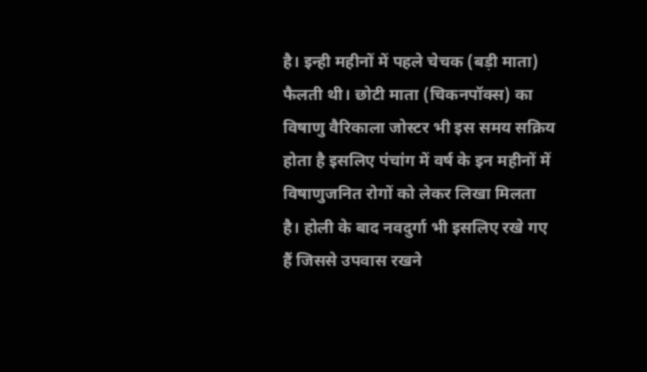है। इन्ही महीनों में पहले चेचक (बड़ी माता) फैलती थी। छोटी माता (चिकनपॉक्स) का विषाणु वैरिकाला जोस्टर भी इस समय सक्रिय होता है इसलिए पंचांग में वर्ष के इन महीनों में विषाणुजनित रोगों को लेकर लिखा मिलता है। होली के बाद नवदुर्गा भी इसलिए रखे गए हैं जिससे उपवास रखने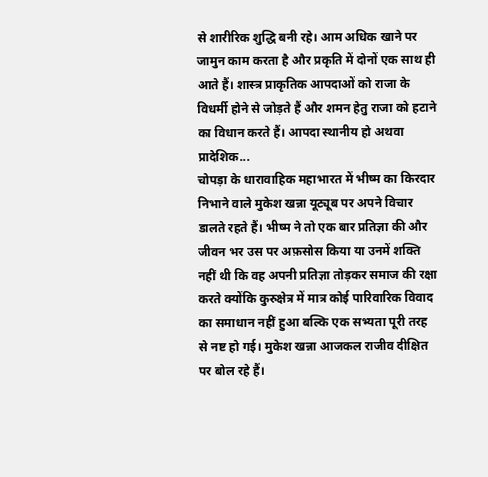से शारीरिक शुद्धि बनी रहे। आम अधिक खाने पर जामुन काम करता है और प्रकृति में दोनों एक साथ ही आते हैं। शास्त्र प्राकृतिक आपदाओं को राजा के विधर्मी होने से जोड़ते हैं और शमन हेतु राजा को हटाने का विधान करते हैं। आपदा स्थानीय हो अथवा प्रादेशिक...
चोपड़ा के धारावाहिक महाभारत में भीष्म का किरदार निभाने वाले मुकेश खन्ना यूट्यूब पर अपने विचार डालते रहते हैं। भीष्म ने तो एक बार प्रतिज्ञा की और जीवन भर उस पर अफ़सोस किया या उनमें शक्ति नहीं थी कि वह अपनी प्रतिज्ञा तोड़कर समाज की रक्षा करते क्योंकि कुरुक्षेत्र में मात्र कोई पारिवारिक विवाद का समाधान नहीं हुआ बल्कि एक सभ्यता पूरी तरह से नष्ट हो गई। मुकेश खन्ना आजकल राजीव दीक्षित पर बोल रहे हैं।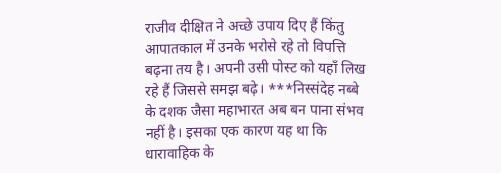राजीव दीक्षित ने अच्छे उपाय दिए हैं किंतु आपातकाल में उनके भरोसे रहे तो विपत्ति बढ़ना तय है। अपनी उसी पोस्ट को यहाँ लिख रहे हैं जिससे समझ बढ़े। ***निस्संदेह नब्बे के दशक जैसा महाभारत अब बन पाना संभव नहीं है। इसका एक कारण यह था कि धारावाहिक के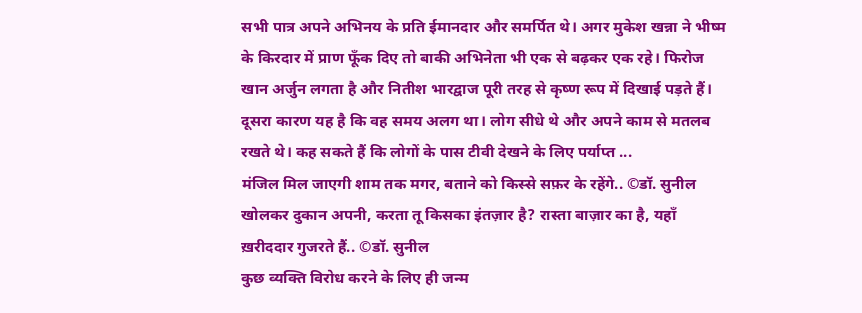सभी पात्र अपने अभिनय के प्रति ईमानदार और समर्पित थे। अगर मुकेश खन्ना ने भीष्म के किरदार में प्राण फूँक दिए तो बाकी अभिनेता भी एक से बढ़कर एक रहे। फिरोज खान अर्जुन लगता है और नितीश भारद्वाज पूरी तरह से कृष्ण रूप में दिखाई पड़ते हैं। दूसरा कारण यह है कि वह समय अलग था। लोग सीधे थे और अपने काम से मतलब रखते थे। कह सकते हैं कि लोगों के पास टीवी देखने के लिए पर्याप्त ...
मंजिल मिल जाएगी शाम तक मगर, बताने को किस्से सफ़र के रहेंगे.. ©डॉ. सुनील
खोलकर दुकान अपनी, करता तू किसका इंतज़ार है? रास्ता बाज़ार का है, यहाँ ख़रीददार गुजरते हैं.. ©डॉ. सुनील
कुछ व्यक्ति विरोध करने के लिए ही जन्म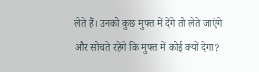लेते हैं। उनको कुछ मुफ्त में देंगे तो लेते जाएंगे और सोचते रहेंगे कि मुफ्त में कोई क्यों देगा?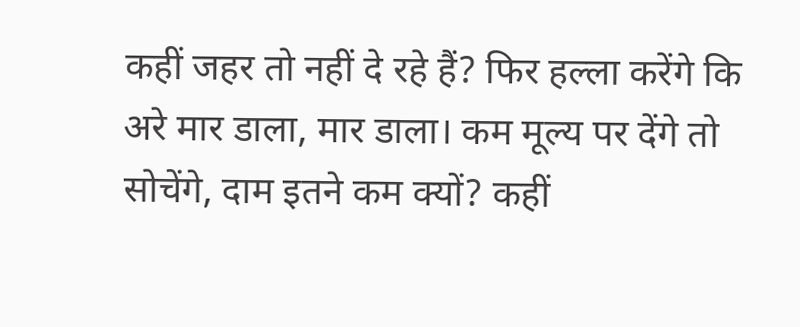कहीं जहर तो नहीं दे रहे हैं? फिर हल्ला करेंगे कि अरे मार डाला, मार डाला। कम मूल्य पर देंगे तो सोचेंगे, दाम इतने कम क्यों? कहीं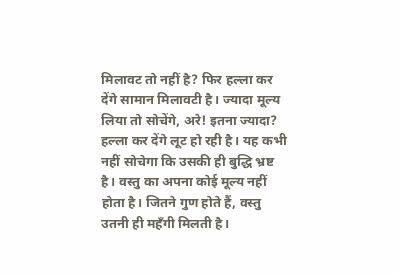मिलावट तो नहीं है? फिर हल्ला कर देंगे सामान मिलावटी है। ज्यादा मूल्य लिया तो सोचेंगे, अरे! इतना ज्यादा? हल्ला कर देंगे लूट हो रही है। यह कभी नहीं सोचेगा कि उसकी ही बुद्धि भ्रष्ट है। वस्तु का अपना कोई मूल्य नहीं होता है। जितने गुण होते हैं, वस्तु उतनी ही महँगी मिलती है।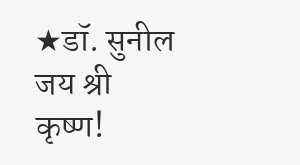★डॉ. सुनील जय श्री कृष्ण!